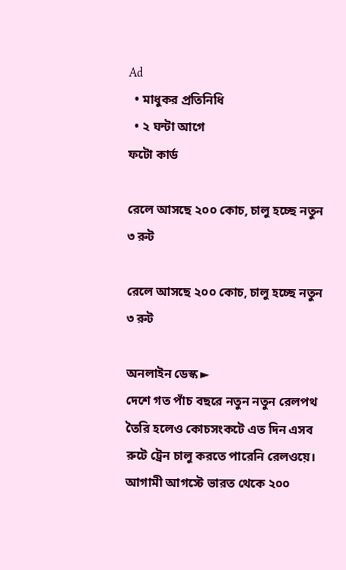Ad
  • মাধুকর প্রতিনিধি
  • ২ ঘন্টা আগে
ফটো কার্ড

রেলে আসছে ২০০ কোচ, চালু হচ্ছে নতুন ৩ রুট

রেলে আসছে ২০০ কোচ, চালু হচ্ছে নতুন ৩ রুট

অনলাইন ডেস্ক ►
দেশে গত পাঁচ বছরে নতুন নতুন রেলপথ তৈরি হলেও কোচসংকটে এত দিন এসব রুটে ট্রেন চালু করতে পারেনি রেলওয়ে। আগামী আগস্টে ভারত থেকে ২০০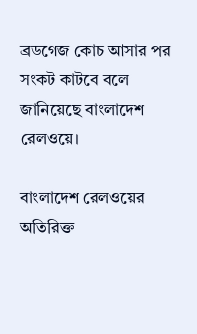ব্রডগেজ কোচ আসার পর সংকট কাটবে বলে জানিয়েছে বাংলাদেশ রেলওয়ে।

বাংলাদেশ রেলওয়ের অতিরিক্ত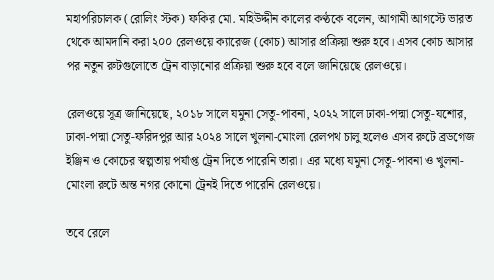মহাপরিচালক (রোলিং স্টক) ফকির মো. মহিউদ্দীন কালের কণ্ঠকে বলেন, আগামী আগস্টে ভারত থেকে আমদানি করা ২০০ রেলওয়ে ক্যারেজ (কোচ) আসার প্রক্রিয়া শুরু হবে। এসব কোচ আসার পর নতুন রুটগুলোতে ট্রেন বাড়ানোর প্রক্রিয়া শুরু হবে বলে জানিয়েছে রেলওয়ে।

রেলওয়ে সূত্র জানিয়েছে, ২০১৮ সালে যমুনা সেতু-পাবনা, ২০২২ সালে ঢাকা-পদ্মা সেতু-যশোর, ঢাকা-পদ্মা সেতু-ফরিদপুর আর ২০২৪ সালে খুলনা-মোংলা রেলপথ চালু হলেও এসব রুটে ব্রডগেজ ইঞ্জিন ও কোচের স্বল্পতায় পর্যাপ্ত ট্রেন দিতে পারেনি তারা। এর মধ্যে যমুনা সেতু-পাবনা ও খুলনা-মোংলা রুটে অন্ত নগর কোনো ট্রেনই দিতে পারেনি রেলওয়ে।

তবে রেলে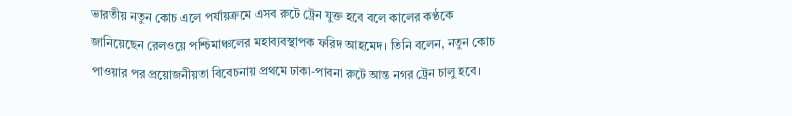ভারতীয় নতুন কোচ এলে পর্যায়ক্রমে এসব রুটে ট্রেন যুক্ত হবে বলে কালের কণ্ঠকে জানিয়েছেন রেলওয়ে পশ্চিমাঞ্চলের মহাব্যবস্থাপক ফরিদ আহমেদ। তিনি বলেন, নতুন কোচ পাওয়ার পর প্রয়োজনীয়তা বিবেচনায় প্রথমে ঢাকা-পাবনা রুটে আন্ত নগর ট্রেন চালু হবে।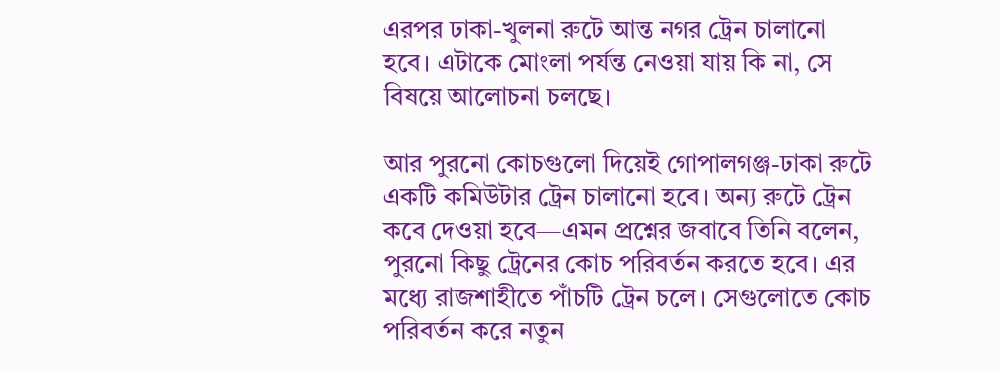এরপর ঢাকা-খুলনা রুটে আন্ত নগর ট্রেন চালানো হবে। এটাকে মোংলা পর্যন্ত নেওয়া যায় কি না, সে বিষয়ে আলোচনা চলছে।

আর পুরনো কোচগুলো দিয়েই গোপালগঞ্জ-ঢাকা রুটে একটি কমিউটার ট্রেন চালানো হবে। অন্য রুটে ট্রেন কবে দেওয়া হবে—এমন প্রশ্নের জবাবে তিনি বলেন, পুরনো কিছু ট্রেনের কোচ পরিবর্তন করতে হবে। এর মধ্যে রাজশাহীতে পাঁচটি ট্রেন চলে। সেগুলোতে কোচ পরিবর্তন করে নতুন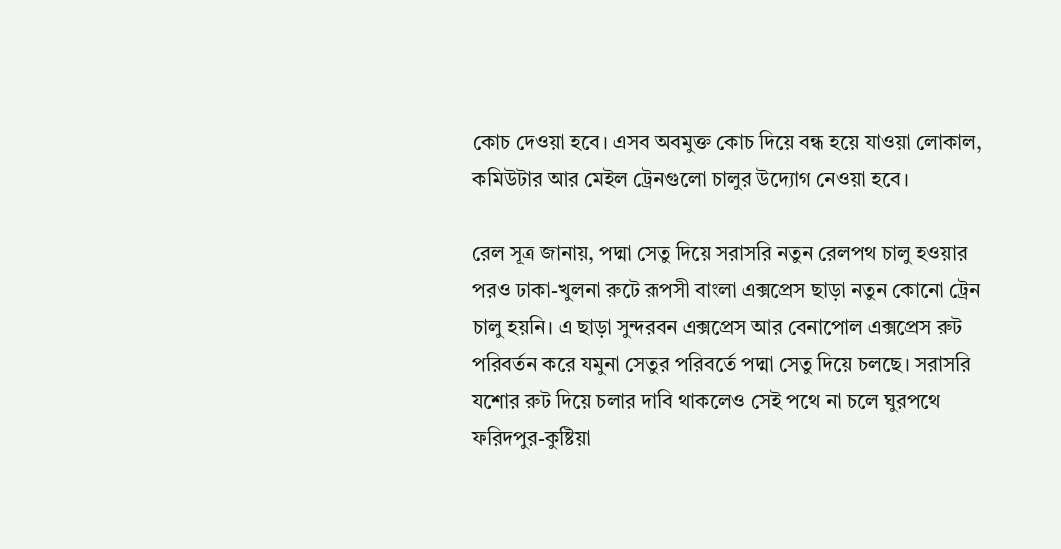কোচ দেওয়া হবে। এসব অবমুক্ত কোচ দিয়ে বন্ধ হয়ে যাওয়া লোকাল, কমিউটার আর মেইল ট্রেনগুলো চালুর উদ্যোগ নেওয়া হবে।

রেল সূত্র জানায়, পদ্মা সেতু দিয়ে সরাসরি নতুন রেলপথ চালু হওয়ার পরও ঢাকা-খুলনা রুটে রূপসী বাংলা এক্সপ্রেস ছাড়া নতুন কোনো ট্রেন চালু হয়নি। এ ছাড়া সুন্দরবন এক্সপ্রেস আর বেনাপোল এক্সপ্রেস রুট পরিবর্তন করে যমুনা সেতুর পরিবর্তে পদ্মা সেতু দিয়ে চলছে। সরাসরি যশোর রুট দিয়ে চলার দাবি থাকলেও সেই পথে না চলে ঘুরপথে ফরিদপুর-কুষ্টিয়া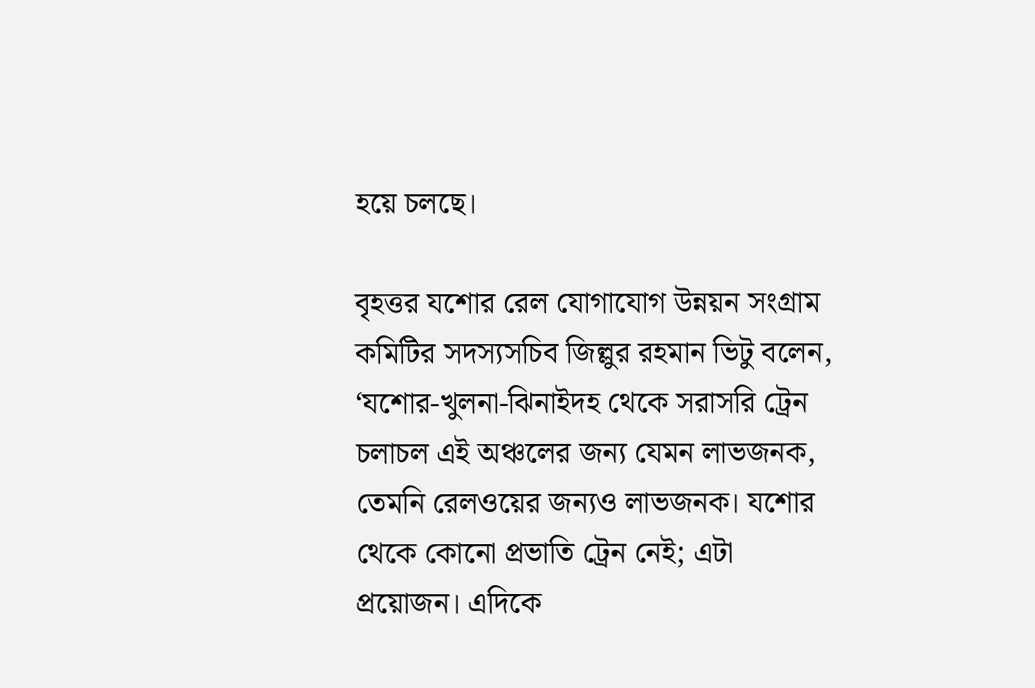হয়ে চলছে।

বৃহত্তর যশোর রেল যোগাযোগ উন্নয়ন সংগ্রাম কমিটির সদস্যসচিব জিল্লুর রহমান ভিটু বলেন, ‘যশোর-খুলনা-ঝিনাইদহ থেকে সরাসরি ট্রেন চলাচল এই অঞ্চলের জন্য যেমন লাভজনক, তেমনি রেলওয়ের জন্যও লাভজনক। যশোর থেকে কোনো প্রভাতি ট্রেন নেই; এটা প্রয়োজন। এদিকে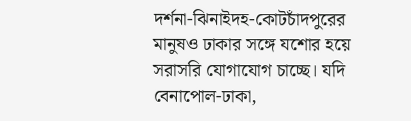দর্শনা-ঝিনাইদহ-কোটচাঁদপুরের মানুষও ঢাকার সঙ্গে যশোর হয়ে সরাসরি যোগাযোগ চাচ্ছে। যদি বেনাপোল-ঢাকা,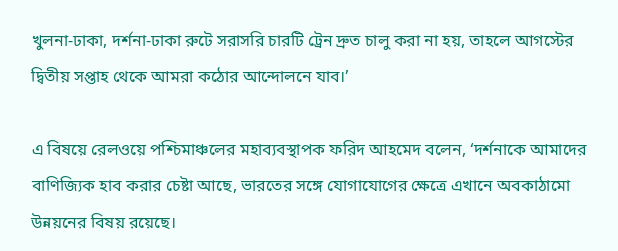খুলনা-ঢাকা, দর্শনা-ঢাকা রুটে সরাসরি চারটি ট্রেন দ্রুত চালু করা না হয়, তাহলে আগস্টের দ্বিতীয় সপ্তাহ থেকে আমরা কঠোর আন্দোলনে যাব।’

এ বিষয়ে রেলওয়ে পশ্চিমাঞ্চলের মহাব্যবস্থাপক ফরিদ আহমেদ বলেন, ‘দর্শনাকে আমাদের বাণিজ্যিক হাব করার চেষ্টা আছে, ভারতের সঙ্গে যোগাযোগের ক্ষেত্রে এখানে অবকাঠামো উন্নয়নের বিষয় রয়েছে।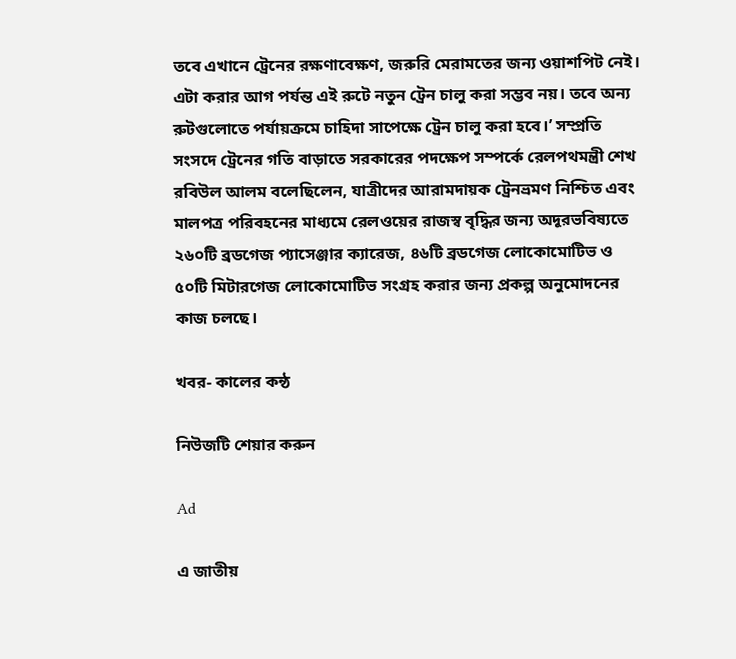তবে এখানে ট্রেনের রক্ষণাবেক্ষণ, জরুরি মেরামতের জন্য ওয়াশপিট নেই। এটা করার আগ পর্যন্ত এই রুটে নতুন ট্রেন চালু করা সম্ভব নয়। তবে অন্য রুটগুলোতে পর্যায়ক্রমে চাহিদা সাপেক্ষে ট্রেন চালু করা হবে।’ সম্প্রতি সংসদে ট্রেনের গতি বাড়াতে সরকারের পদক্ষেপ সম্পর্কে রেলপথমন্ত্রী শেখ রবিউল আলম বলেছিলেন, যাত্রীদের আরামদায়ক ট্রেনভ্রমণ নিশ্চিত এবং মালপত্র পরিবহনের মাধ্যমে রেলওয়ের রাজস্ব বৃদ্ধির জন্য অদূরভবিষ্যতে ২৬০টি ব্রডগেজ প্যাসেঞ্জার ক্যারেজ, ৪৬টি ব্রডগেজ লোকোমোটিভ ও ৫০টি মিটারগেজ লোকোমোটিভ সংগ্রহ করার জন্য প্রকল্প অনুমোদনের কাজ চলছে।

খবর- কালের কন্ঠ

নিউজটি শেয়ার করুন

Ad

এ জাতীয়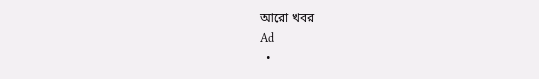আরো খবর
Ad
  •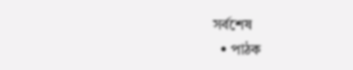সর্বশেষ
  • পাঠক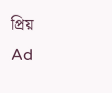প্রিয়
Ad